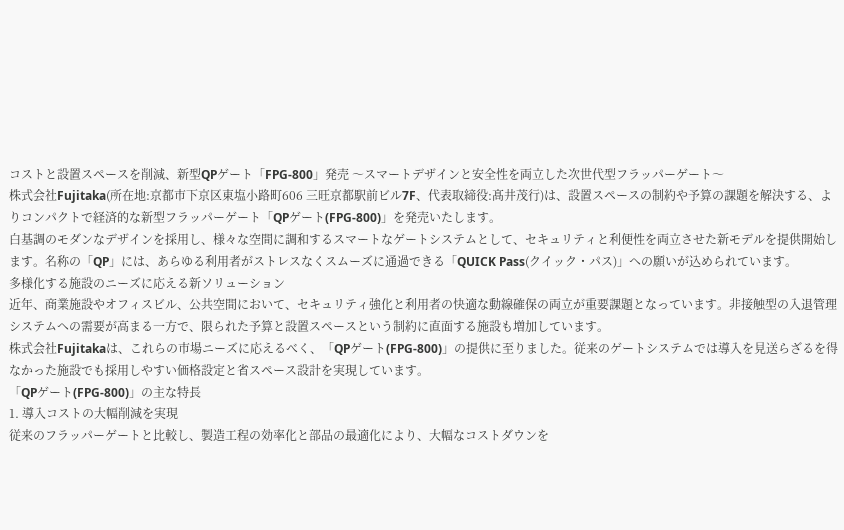コストと設置スペースを削減、新型QPゲート「FPG-800」発売 〜スマートデザインと安全性を両立した次世代型フラッパーゲート〜
株式会社Fujitaka(所在地:京都市下京区東塩小路町606 三旺京都駅前ビル7F、代表取締役:髙井茂行)は、設置スペースの制約や予算の課題を解決する、よりコンパクトで経済的な新型フラッパーゲート「QPゲート(FPG-800)」を発売いたします。
白基調のモダンなデザインを採用し、様々な空間に調和するスマートなゲートシステムとして、セキュリティと利便性を両立させた新モデルを提供開始します。名称の「QP」には、あらゆる利用者がストレスなくスムーズに通過できる「QUICK Pass(クイック・パス)」への願いが込められています。
多様化する施設のニーズに応える新ソリューション
近年、商業施設やオフィスビル、公共空間において、セキュリティ強化と利用者の快適な動線確保の両立が重要課題となっています。非接触型の入退管理システムへの需要が高まる一方で、限られた予算と設置スペースという制約に直面する施設も増加しています。
株式会社Fujitakaは、これらの市場ニーズに応えるべく、「QPゲート(FPG-800)」の提供に至りました。従来のゲートシステムでは導入を見送らざるを得なかった施設でも採用しやすい価格設定と省スペース設計を実現しています。
「QPゲート(FPG-800)」の主な特長
1. 導入コストの大幅削減を実現
従来のフラッパーゲートと比較し、製造工程の効率化と部品の最適化により、大幅なコストダウンを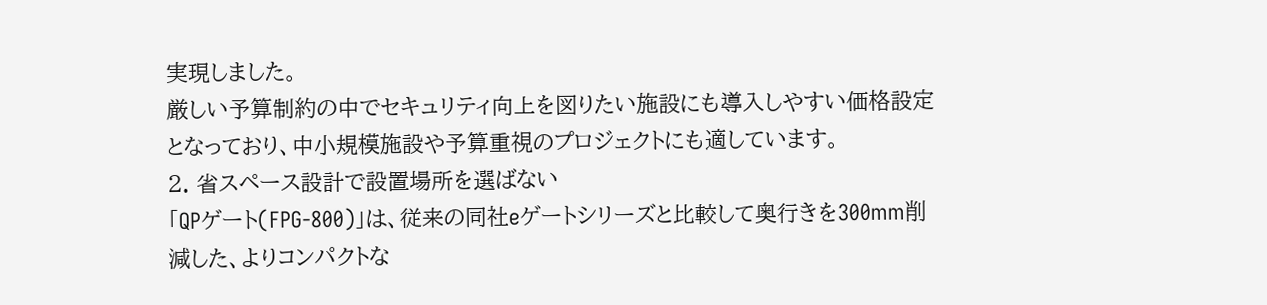実現しました。
厳しい予算制約の中でセキュリティ向上を図りたい施設にも導入しやすい価格設定となっており、中小規模施設や予算重視のプロジェクトにも適しています。
2. 省スペース設計で設置場所を選ばない
「QPゲート(FPG-800)」は、従来の同社eゲートシリーズと比較して奥行きを300mm削減した、よりコンパクトな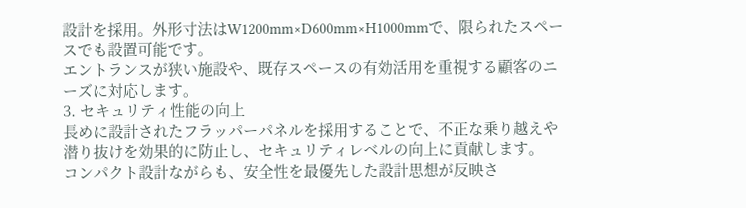設計を採用。外形寸法はW1200mm×D600mm×H1000mmで、限られたスペースでも設置可能です。
エントランスが狭い施設や、既存スペースの有効活用を重視する顧客のニーズに対応します。
3. セキュリティ性能の向上
長めに設計されたフラッパーパネルを採用することで、不正な乗り越えや潜り抜けを効果的に防止し、セキュリティレベルの向上に貢献します。
コンパクト設計ながらも、安全性を最優先した設計思想が反映さ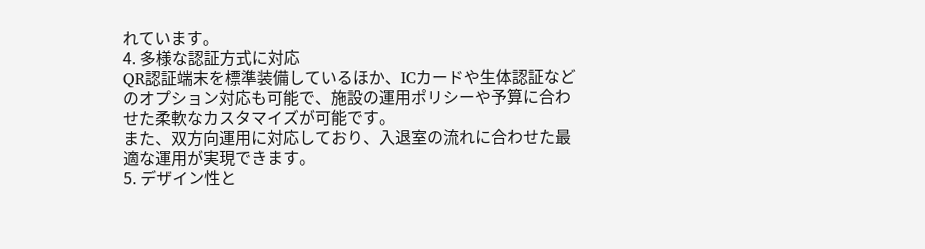れています。
4. 多様な認証方式に対応
QR認証端末を標準装備しているほか、ICカードや生体認証などのオプション対応も可能で、施設の運用ポリシーや予算に合わせた柔軟なカスタマイズが可能です。
また、双方向運用に対応しており、入退室の流れに合わせた最適な運用が実現できます。
5. デザイン性と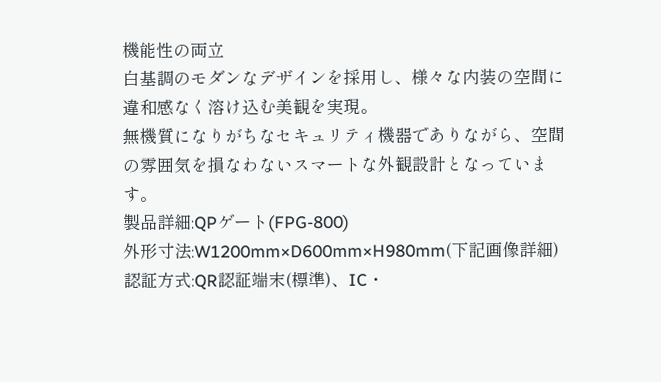機能性の両立
白基調のモダンなデザインを採用し、様々な内装の空間に違和感なく溶け込む美観を実現。
無機質になりがちなセキュリティ機器でありながら、空間の雰囲気を損なわないスマートな外観設計となっています。
製品詳細:QPゲート(FPG-800)
外形寸法:W1200mm×D600mm×H980mm(下記画像詳細)
認証方式:QR認証端末(標準)、IC・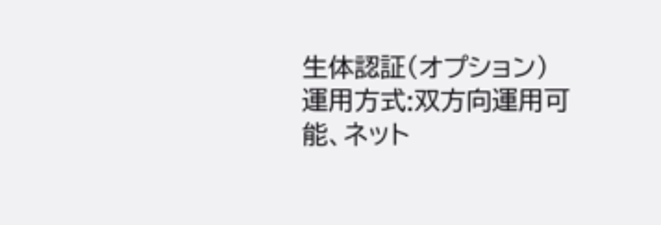生体認証(オプション)
運用方式:双方向運用可能、ネット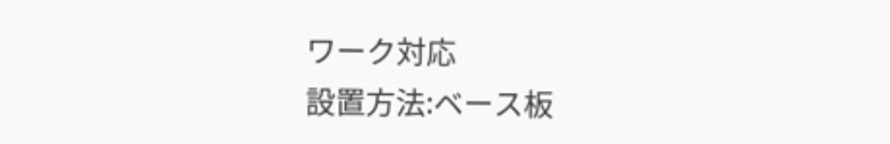ワーク対応
設置方法:ベース板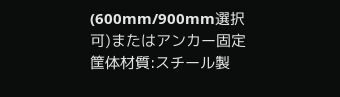(600mm/900mm選択可)またはアンカー固定
筐体材質:スチール製